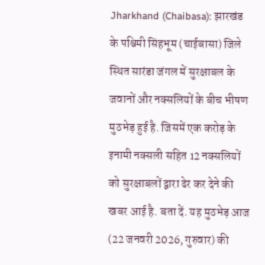Jharkhand (Chaibasa): झारखंड के पश्चिमी सिंहभूम (चाईबासा) जिले स्थित सारंडा जंगल में सुरक्षाबल के जवानों और नक्सलियों के बीच भीषण मुठभेड़ हुई है. जिसमें एक करोड़ के इनामी नक्सली सहित 12 नक्सलियों को सुरक्षाबलों द्वारा ढेर कर देने की खबर आई है. बता दें. यह मुठभेड़ आज (22 जनवरी 2026, गुरुवार) की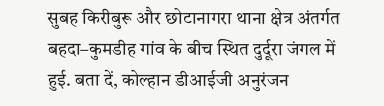सुबह किरीबुरू और छोटानागरा थाना क्षेत्र अंतर्गत बहदा–कुमडीह गांव के बीच स्थित दुर्दूरा जंगल में हुई. बता दें, कोल्हान डीआईजी अनुरंजन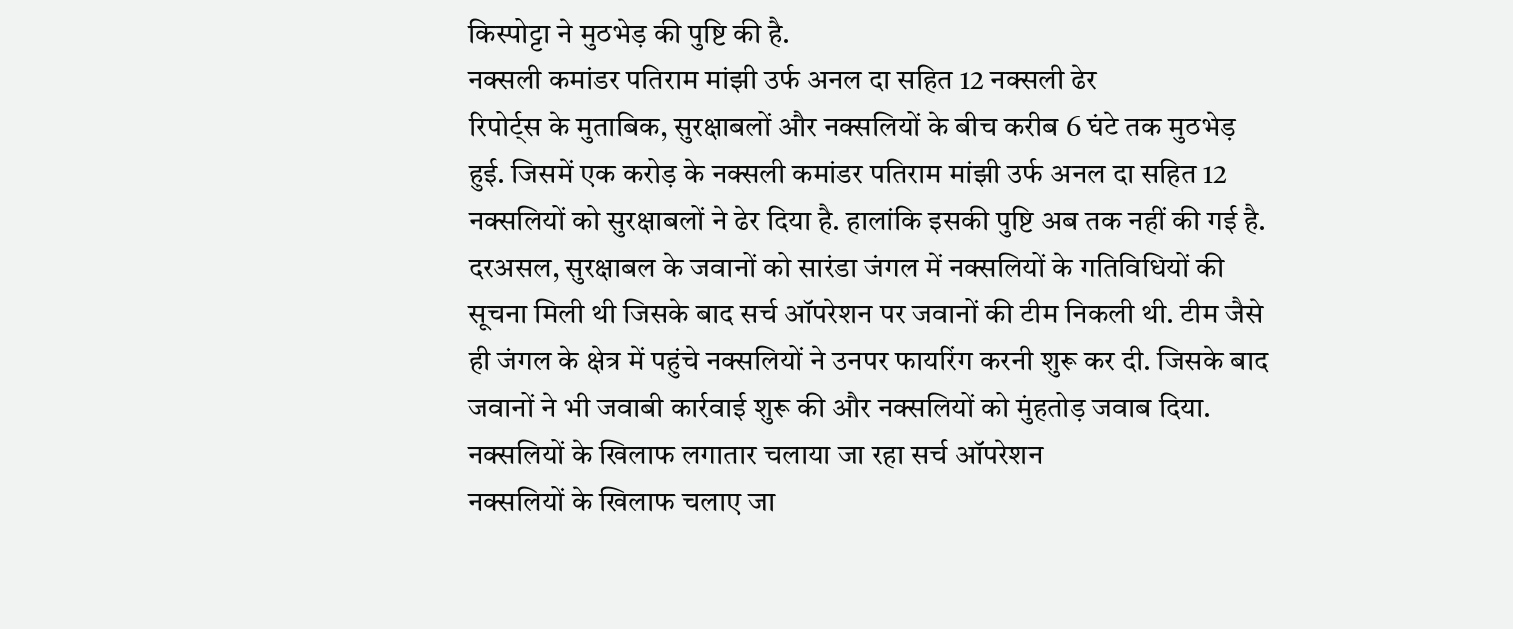किस्पोट्टा ने मुठभेड़ की पुष्टि की है.
नक्सली कमांडर पतिराम मांझी उर्फ अनल दा सहित 12 नक्सली ढेर
रिपोर्ट्स के मुताबिक, सुरक्षाबलों और नक्सलियों के बीच करीब 6 घंटे तक मुठभेड़ हुई. जिसमें एक करोड़ के नक्सली कमांडर पतिराम मांझी उर्फ अनल दा सहित 12 नक्सलियों को सुरक्षाबलों ने ढेर दिया है. हालांकि इसकी पुष्टि अब तक नहीं की गई है. दरअसल, सुरक्षाबल के जवानों को सारंडा जंगल में नक्सलियों के गतिविधियों की सूचना मिली थी जिसके बाद सर्च ऑपरेशन पर जवानों की टीम निकली थी. टीम जैसे ही जंगल के क्षेत्र में पहुंचे नक्सलियों ने उनपर फायरिंग करनी शुरू कर दी. जिसके बाद जवानों ने भी जवाबी कार्रवाई शुरू की और नक्सलियों को मुंहतोड़ जवाब दिया.
नक्सलियों के खिलाफ लगातार चलाया जा रहा सर्च ऑपरेशन
नक्सलियों के खिलाफ चलाए जा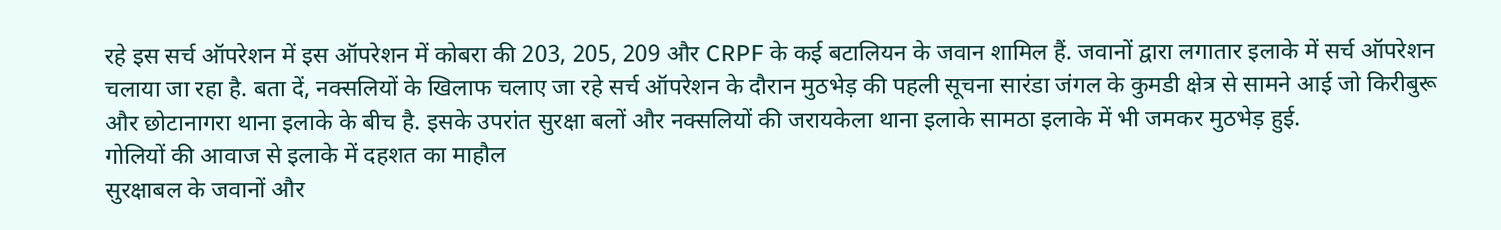रहे इस सर्च ऑपरेशन में इस ऑपरेशन में कोबरा की 203, 205, 209 और CRPF के कई बटालियन के जवान शामिल हैं. जवानों द्वारा लगातार इलाके में सर्च ऑपरेशन चलाया जा रहा है. बता दें, नक्सलियों के खिलाफ चलाए जा रहे सर्च ऑपरेशन के दौरान मुठभेड़ की पहली सूचना सारंडा जंगल के कुमडी क्षेत्र से सामने आई जो किरीबुरू और छोटानागरा थाना इलाके के बीच है. इसके उपरांत सुरक्षा बलों और नक्सलियों की जरायकेला थाना इलाके सामठा इलाके में भी जमकर मुठभेड़ हुई.
गोलियों की आवाज से इलाके में दहशत का माहौल
सुरक्षाबल के जवानों और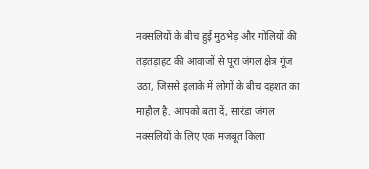नक्सलियों के बीच हुई मुठभेड़ और गोलियों की तड़तड़ाहट की आवाजों से पूरा जंगल क्षेत्र गूंज उठा, जिससे इलाके में लोगों के बीच दहशत का माहौल है. आपको बता दें, सारंडा जंगल नक्सलियों के लिए एक मजबूत किला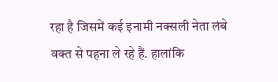रहा है जिसमें कई इनामी नक्सली नेता लंबे वक्त से पहना ले रहे हैं. हालांकि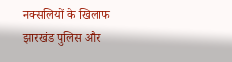नक्सलियों के खिलाफ झारखंड पुलिस और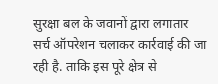सुरक्षा बल के जवानों द्वारा लगातार सर्च ऑपरेशन चलाकर कार्रवाई की जा रही है. ताकि इस पूरे क्षेत्र से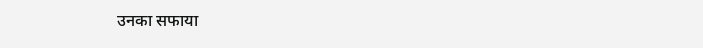उनका सफाया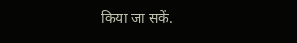किया जा सकें.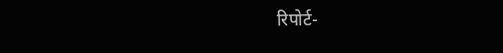रिपोर्ट-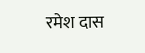रमेश दास